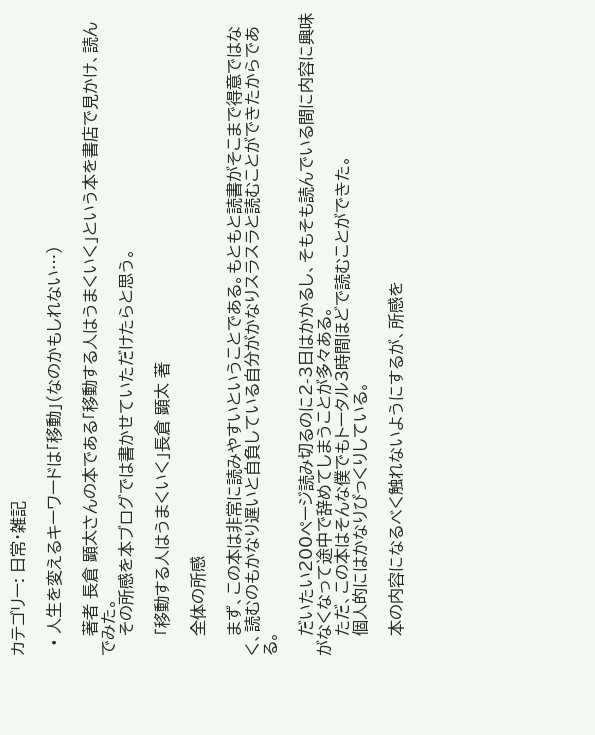カテゴリー: 日常・雑記

  • 人生を変えるキーワードは「移動」(なのかもしれない…)

    著者 長倉 顕太さんの本である「移動する人はうまくいく」という本を書店で見かけ、読んでみた。
    その所感を本ブログでは書かせていただけたらと思う。

    「移動する人はうまくいく」長倉 顕太 著

    全体の所感

    まず、この本は非常に読みやすいということである。もともと読書がそこまで得意ではなく、読むのもかなり遅いと自負している自分がかなりスラスラと読むことができたからである。

    だいたい200ページ読み切るのに2-3日はかかるし、そもそも読んでいる間に内容に興味がなくなって途中で辞めてしまうことが多々ある。
    ただ、この本はそんな僕でもトータル3時間ほどで読むことができた。
    個人的にはかなりびっくりしている。

    本の内容になるべく触れないようにするが、所感を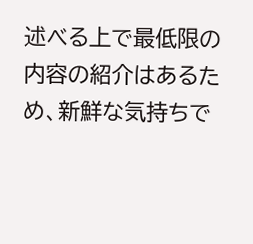述べる上で最低限の内容の紹介はあるため、新鮮な気持ちで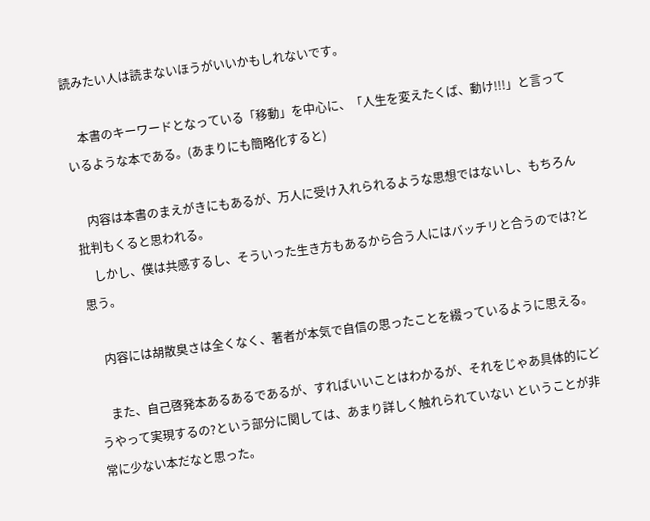読みたい人は読まないほうがいいかもしれないです。

    本書のキーワードとなっている「移動」を中心に、「人生を変えたくば、動け!!!」と言っているような本である。(あまりにも簡略化すると)

    内容は本書のまえがきにもあるが、万人に受け入れられるような思想ではないし、もちろん批判もくると思われる。
    しかし、僕は共感するし、そういった生き方もあるから合う人にはバッチリと合うのでは?と思う。

    内容には胡散臭さは全くなく、著者が本気で自信の思ったことを綴っているように思える。

    また、自己啓発本あるあるであるが、すればいいことはわかるが、それをじゃあ具体的にどうやって実現するの?という部分に関しては、あまり詳しく触れられていない ということが非常に少ない本だなと思った。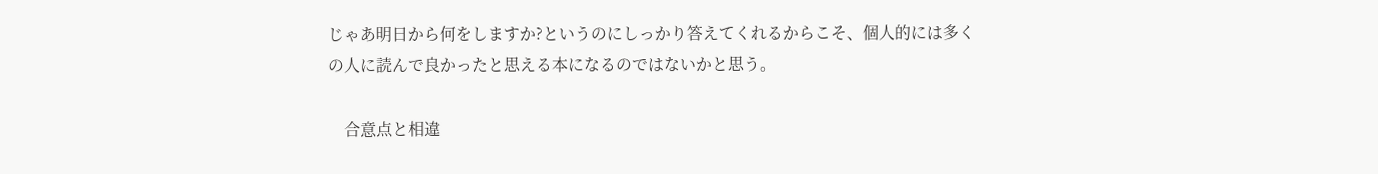じゃあ明日から何をしますか?というのにしっかり答えてくれるからこそ、個人的には多くの人に読んで良かったと思える本になるのではないかと思う。

    合意点と相違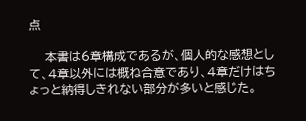点

    本書は6章構成であるが、個人的な感想として、4章以外には概ね合意であり、4章だけはちょっと納得しきれない部分が多いと感じた。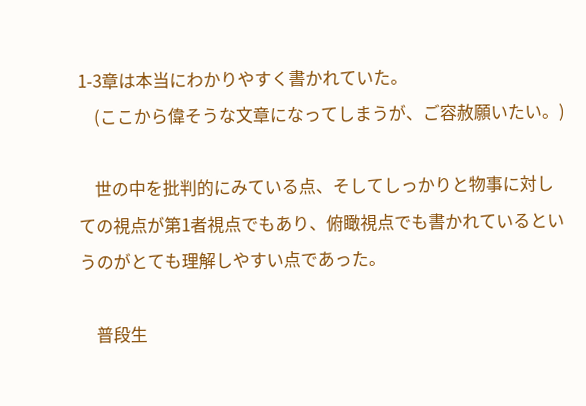1-3章は本当にわかりやすく書かれていた。
    (ここから偉そうな文章になってしまうが、ご容赦願いたい。)

    世の中を批判的にみている点、そしてしっかりと物事に対しての視点が第1者視点でもあり、俯瞰視点でも書かれているというのがとても理解しやすい点であった。

    普段生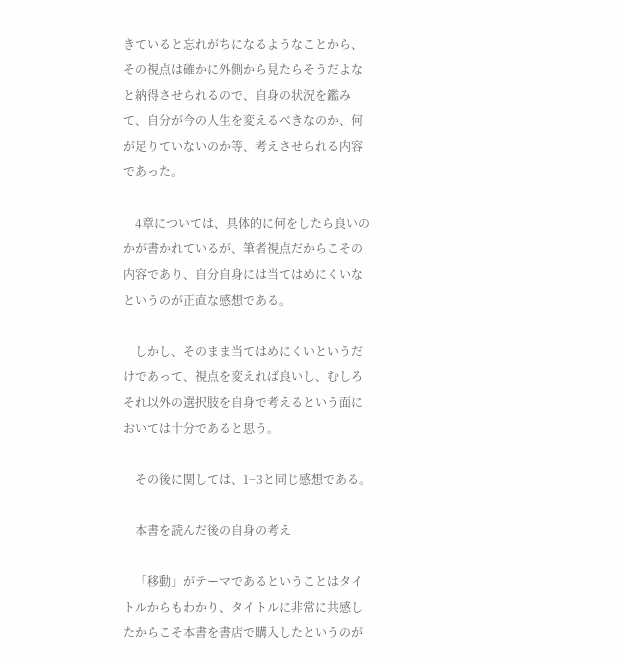きていると忘れがちになるようなことから、その視点は確かに外側から見たらそうだよなと納得させられるので、自身の状況を鑑みて、自分が今の人生を変えるべきなのか、何が足りていないのか等、考えさせられる内容であった。

    4章については、具体的に何をしたら良いのかが書かれているが、筆者視点だからこその内容であり、自分自身には当てはめにくいなというのが正直な感想である。

    しかし、そのまま当てはめにくいというだけであって、視点を変えれば良いし、むしろそれ以外の選択肢を自身で考えるという面においては十分であると思う。

    その後に関しては、1−3と同じ感想である。

    本書を読んだ後の自身の考え

    「移動」がテーマであるということはタイトルからもわかり、タイトルに非常に共感したからこそ本書を書店で購入したというのが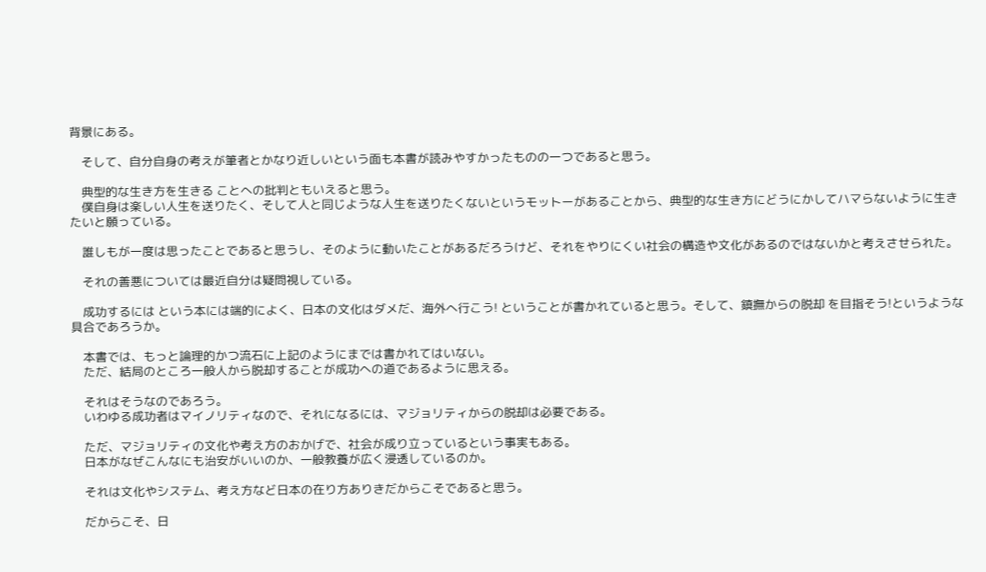背景にある。

    そして、自分自身の考えが筆者とかなり近しいという面も本書が読みやすかったものの一つであると思う。

    典型的な生き方を生きる ことへの批判ともいえると思う。
    僕自身は楽しい人生を送りたく、そして人と同じような人生を送りたくないというモットーがあることから、典型的な生き方にどうにかしてハマらないように生きたいと願っている。

    誰しもが一度は思ったことであると思うし、そのように動いたことがあるだろうけど、それをやりにくい社会の構造や文化があるのではないかと考えさせられた。

    それの善悪については最近自分は疑問視している。

    成功するには という本には端的によく、日本の文化はダメだ、海外へ行こう! ということが書かれていると思う。そして、鎮撫からの脱却 を目指そう!というような具合であろうか。

    本書では、もっと論理的かつ流石に上記のようにまでは書かれてはいない。
    ただ、結局のところ一般人から脱却することが成功への道であるように思える。

    それはそうなのであろう。
    いわゆる成功者はマイノリティなので、それになるには、マジョリティからの脱却は必要である。

    ただ、マジョリティの文化や考え方のおかげで、社会が成り立っているという事実もある。
    日本がなぜこんなにも治安がいいのか、一般教養が広く浸透しているのか。

    それは文化やシステム、考え方など日本の在り方ありきだからこそであると思う。

    だからこそ、日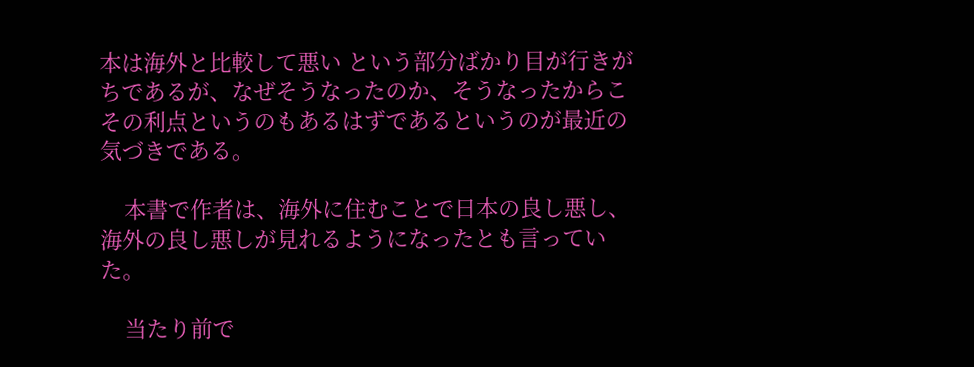本は海外と比較して悪い という部分ばかり目が行きがちであるが、なぜそうなったのか、そうなったからこその利点というのもあるはずであるというのが最近の気づきである。

    本書で作者は、海外に住むことで日本の良し悪し、海外の良し悪しが見れるようになったとも言っていた。

    当たり前で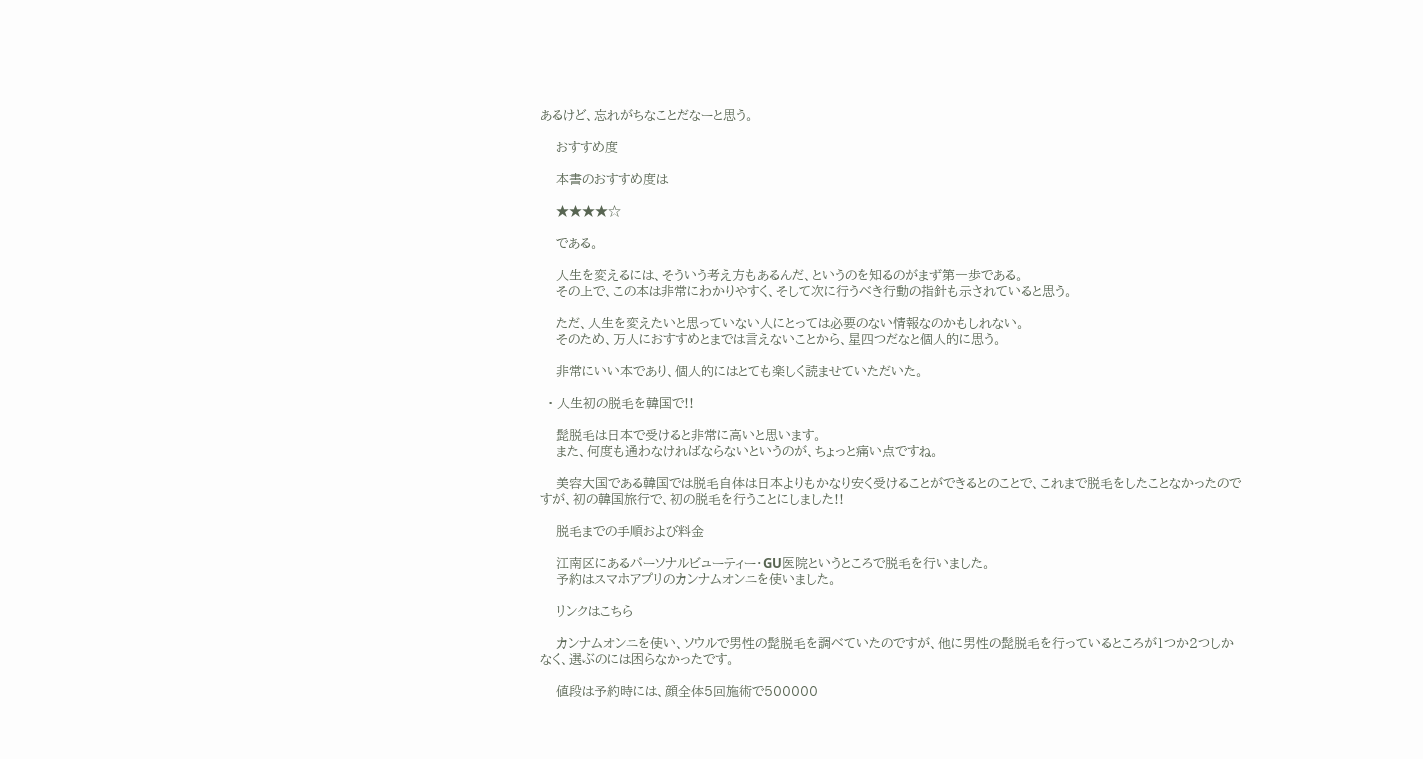あるけど、忘れがちなことだなーと思う。

    おすすめ度

    本書のおすすめ度は

    ★★★★☆

    である。

    人生を変えるには、そういう考え方もあるんだ、というのを知るのがまず第一歩である。
    その上で、この本は非常にわかりやすく、そして次に行うべき行動の指針も示されていると思う。

    ただ、人生を変えたいと思っていない人にとっては必要のない情報なのかもしれない。
    そのため、万人におすすめとまでは言えないことから、星四つだなと個人的に思う。

    非常にいい本であり、個人的にはとても楽しく読ませていただいた。

  • 人生初の脱毛を韓国で!!

    髭脱毛は日本で受けると非常に高いと思います。
    また、何度も通わなければならないというのが、ちょっと痛い点ですね。

    美容大国である韓国では脱毛自体は日本よりもかなり安く受けることができるとのことで、これまで脱毛をしたことなかったのですが、初の韓国旅行で、初の脱毛を行うことにしました!!

    脱毛までの手順および料金

    江南区にあるパーソナルビューティー・GU医院というところで脱毛を行いました。
    予約はスマホアプリのカンナムオンニを使いました。

    リンクはこちら

    カンナムオンニを使い、ソウルで男性の髭脱毛を調べていたのですが、他に男性の髭脱毛を行っているところが1つか2つしかなく、選ぶのには困らなかったです。

    値段は予約時には、顔全体5回施術で500000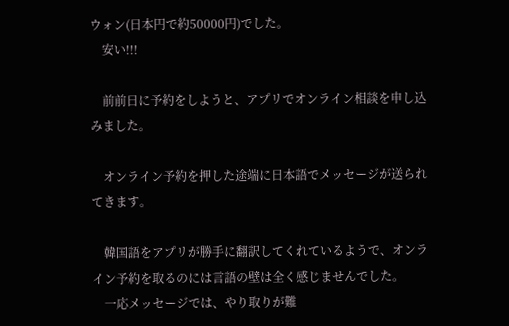ウォン(日本円で約50000円)でした。
    安い!!!

    前前日に予約をしようと、アプリでオンライン相談を申し込みました。

    オンライン予約を押した途端に日本語でメッセージが送られてきます。

    韓国語をアプリが勝手に翻訳してくれているようで、オンライン予約を取るのには言語の壁は全く感じませんでした。
    一応メッセージでは、やり取りが難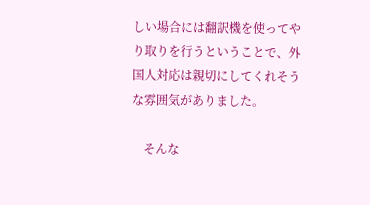しい場合には翻訳機を使ってやり取りを行うということで、外国人対応は親切にしてくれそうな雰囲気がありました。

    そんな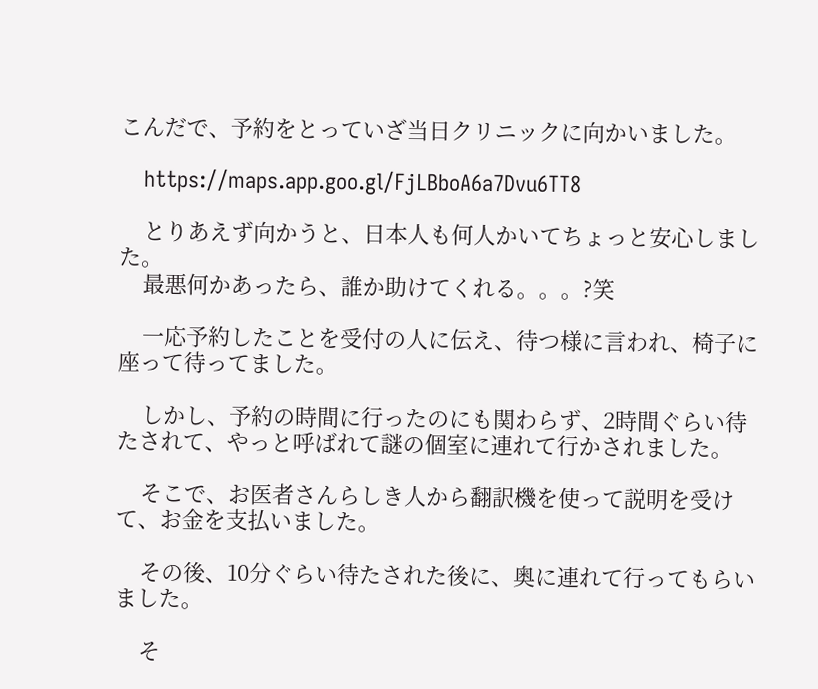こんだで、予約をとっていざ当日クリニックに向かいました。

    https://maps.app.goo.gl/FjLBboA6a7Dvu6TT8

    とりあえず向かうと、日本人も何人かいてちょっと安心しました。
    最悪何かあったら、誰か助けてくれる。。。?笑

    一応予約したことを受付の人に伝え、待つ様に言われ、椅子に座って待ってました。

    しかし、予約の時間に行ったのにも関わらず、2時間ぐらい待たされて、やっと呼ばれて謎の個室に連れて行かされました。

    そこで、お医者さんらしき人から翻訳機を使って説明を受けて、お金を支払いました。

    その後、10分ぐらい待たされた後に、奥に連れて行ってもらいました。

    そ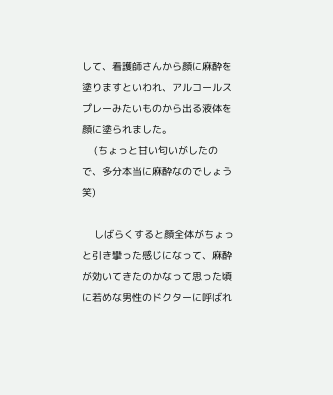して、看護師さんから顔に麻酔を塗りますといわれ、アルコールスプレーみたいものから出る液体を顔に塗られました。
    (ちょっと甘い匂いがしたので、多分本当に麻酔なのでしょう笑)

    しばらくすると顔全体がちょっと引き攣った感じになって、麻酔が効いてきたのかなって思った頃に若めな男性のドクターに呼ばれ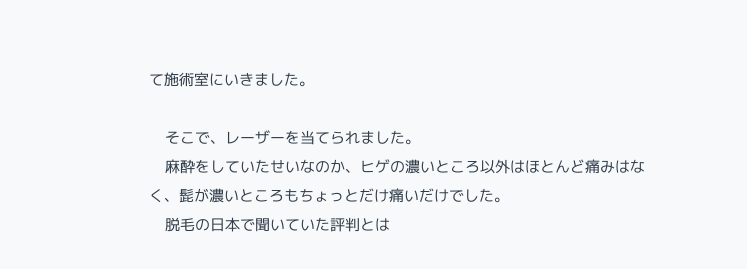て施術室にいきました。

    そこで、レーザーを当てられました。
    麻酔をしていたせいなのか、ヒゲの濃いところ以外はほとんど痛みはなく、髭が濃いところもちょっとだけ痛いだけでした。
    脱毛の日本で聞いていた評判とは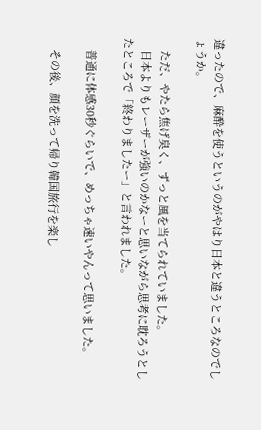違ったので、麻酔を使うというのがやはり日本と違うところなのでしょうか。

    ただ、やたら焦げ臭く、ずっと風を当てられていました。
    日本よりもレーザーが強いのかなーと思いながら思考に耽ろうとしたところで「終わりましたー」と言われました。

    普通に体感30秒ぐらいで、めっちゃ速いやんって思いました。

    その後、顔を洗って帰り韓国旅行を楽し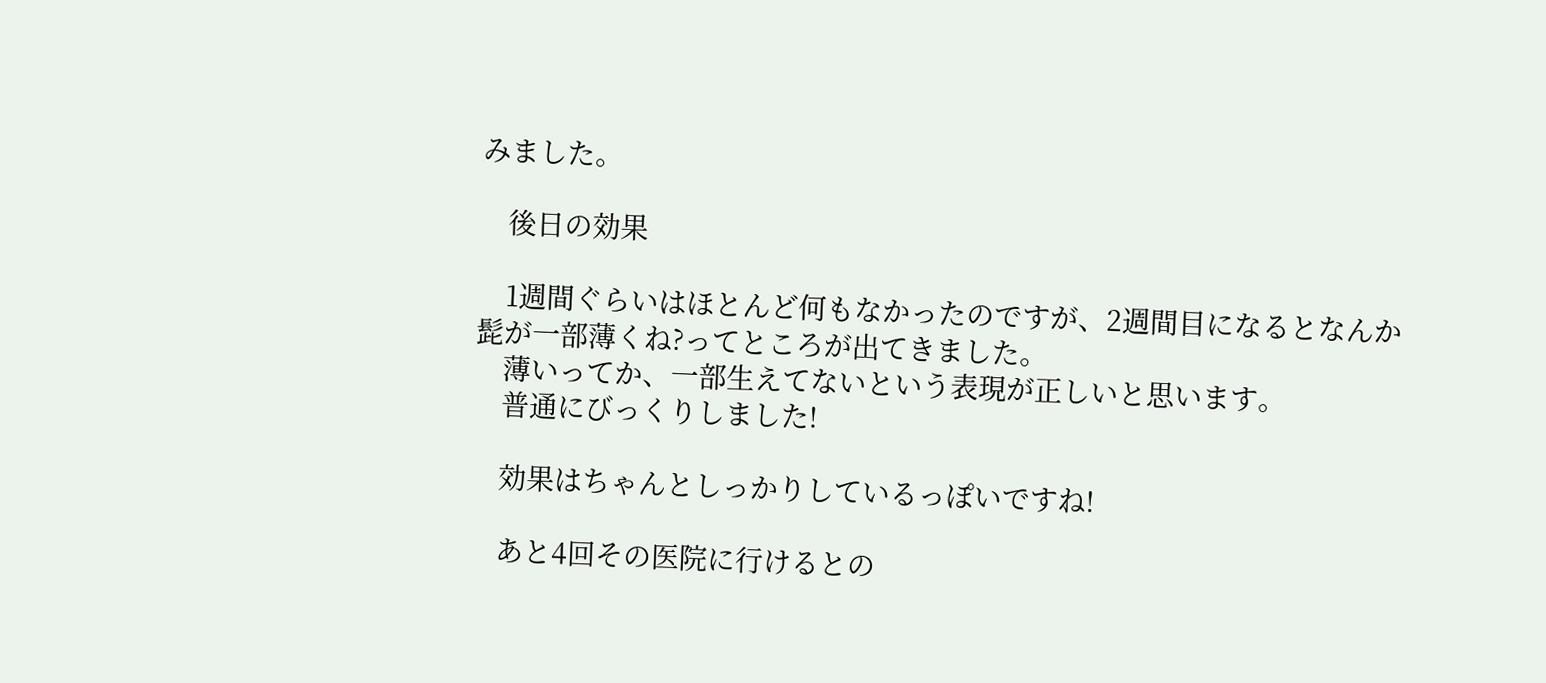みました。

    後日の効果

    1週間ぐらいはほとんど何もなかったのですが、2週間目になるとなんか髭が一部薄くね?ってところが出てきました。
    薄いってか、一部生えてないという表現が正しいと思います。
    普通にびっくりしました!

    効果はちゃんとしっかりしているっぽいですね!

    あと4回その医院に行けるとの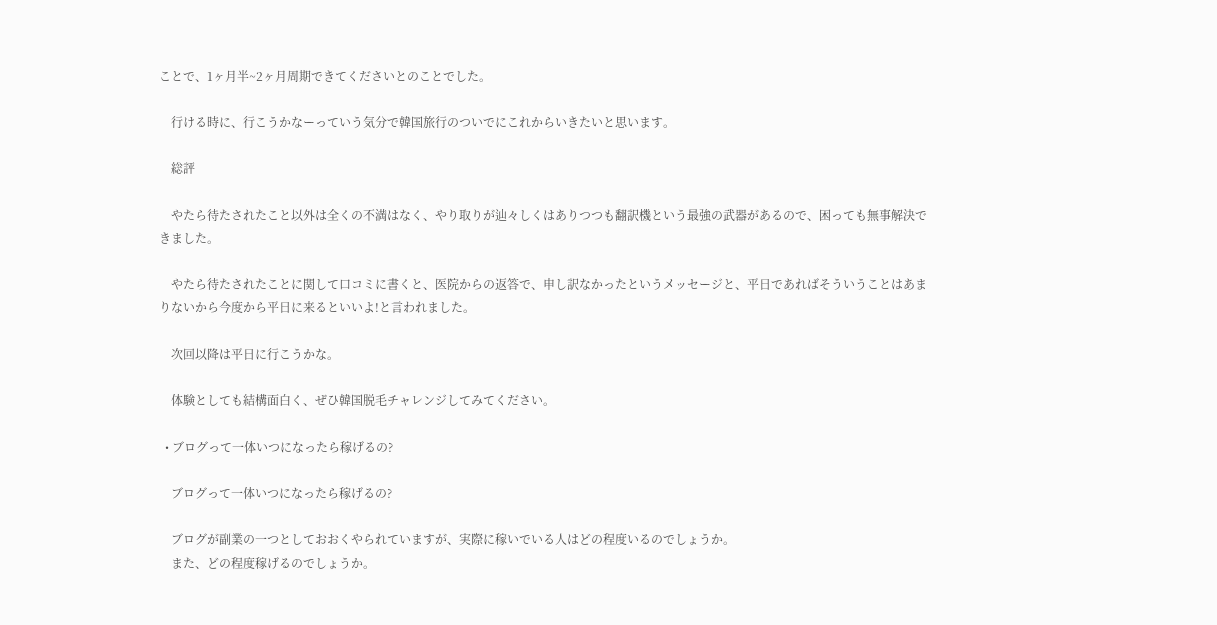ことで、1ヶ月半~2ヶ月周期できてくださいとのことでした。

    行ける時に、行こうかなーっていう気分で韓国旅行のついでにこれからいきたいと思います。

    総評

    やたら待たされたこと以外は全くの不満はなく、やり取りが辿々しくはありつつも翻訳機という最強の武器があるので、困っても無事解決できました。

    やたら待たされたことに関して口コミに書くと、医院からの返答で、申し訳なかったというメッセージと、平日であればそういうことはあまりないから今度から平日に来るといいよ!と言われました。

    次回以降は平日に行こうかな。

    体験としても結構面白く、ぜひ韓国脱毛チャレンジしてみてください。

  • ブログって一体いつになったら稼げるの?

    ブログって一体いつになったら稼げるの?

    ブログが副業の一つとしておおくやられていますが、実際に稼いでいる人はどの程度いるのでしょうか。
    また、どの程度稼げるのでしょうか。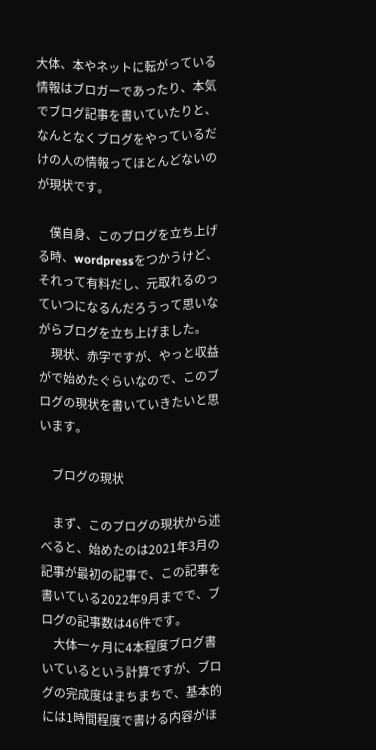大体、本やネットに転がっている情報はブロガーであったり、本気でブログ記事を書いていたりと、なんとなくブログをやっているだけの人の情報ってほとんどないのが現状です。

    僕自身、このブログを立ち上げる時、wordpressをつかうけど、それって有料だし、元取れるのっていつになるんだろうって思いながらブログを立ち上げました。
    現状、赤字ですが、やっと収益がで始めたぐらいなので、このブログの現状を書いていきたいと思います。

    ブログの現状

    まず、このブログの現状から述べると、始めたのは2021年3月の記事が最初の記事で、この記事を書いている2022年9月までで、ブログの記事数は46件です。
    大体一ヶ月に4本程度ブログ書いているという計算ですが、ブログの完成度はまちまちで、基本的には1時間程度で書ける内容がほ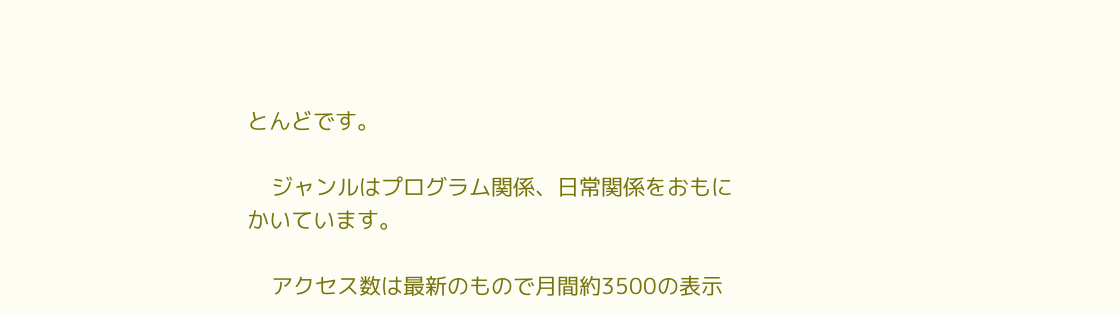とんどです。

    ジャンルはプログラム関係、日常関係をおもにかいています。

    アクセス数は最新のもので月間約3500の表示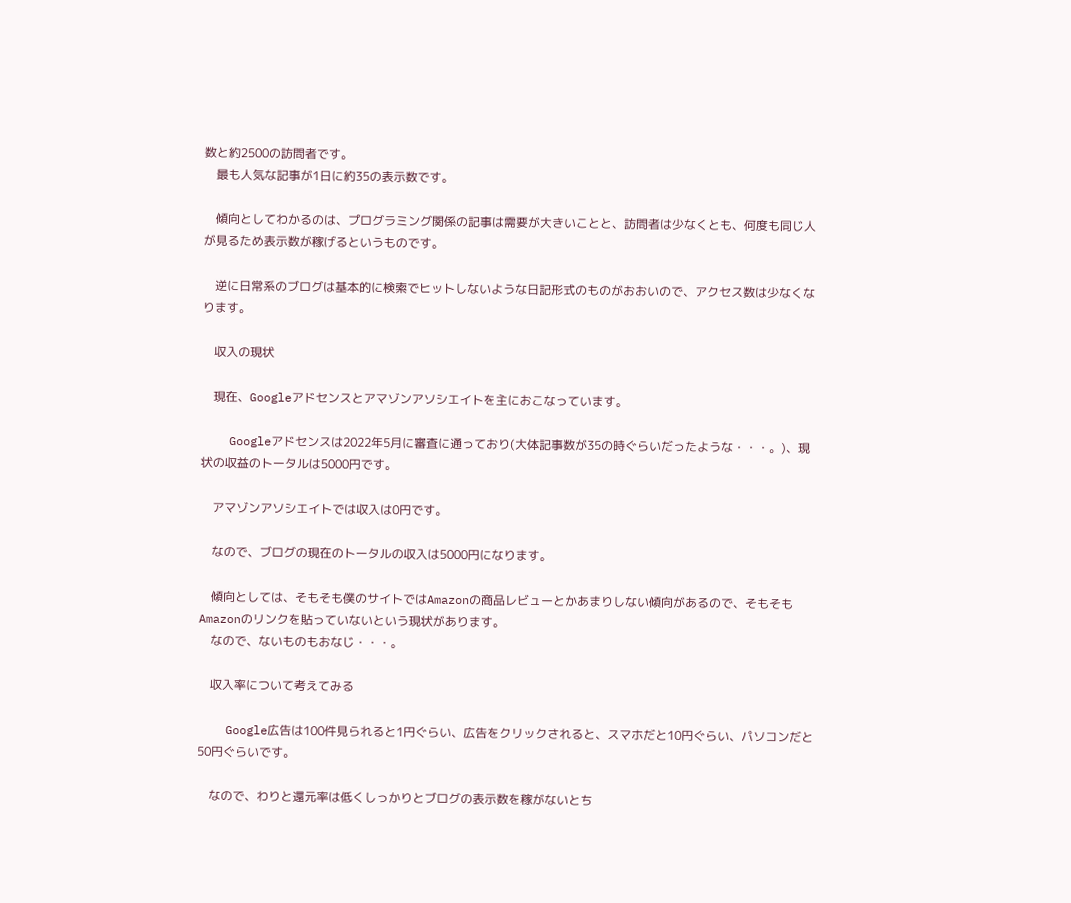数と約2500の訪問者です。
    最も人気な記事が1日に約35の表示数です。

    傾向としてわかるのは、プログラミング関係の記事は需要が大きいことと、訪問者は少なくとも、何度も同じ人が見るため表示数が稼げるというものです。

    逆に日常系のブログは基本的に検索でヒットしないような日記形式のものがおおいので、アクセス数は少なくなります。

    収入の現状

    現在、Googleアドセンスとアマゾンアソシエイトを主におこなっています。

    Googleアドセンスは2022年5月に審査に通っており(大体記事数が35の時ぐらいだったような・・・。)、現状の収益のトータルは5000円です。

    アマゾンアソシエイトでは収入は0円です。

    なので、ブログの現在のトータルの収入は5000円になります。

    傾向としては、そもそも僕のサイトではAmazonの商品レビューとかあまりしない傾向があるので、そもそもAmazonのリンクを貼っていないという現状があります。
    なので、ないものもおなじ・・・。

    収入率について考えてみる

    Google広告は100件見られると1円ぐらい、広告をクリックされると、スマホだと10円ぐらい、パソコンだと50円ぐらいです。

    なので、わりと還元率は低くしっかりとブログの表示数を稼がないとち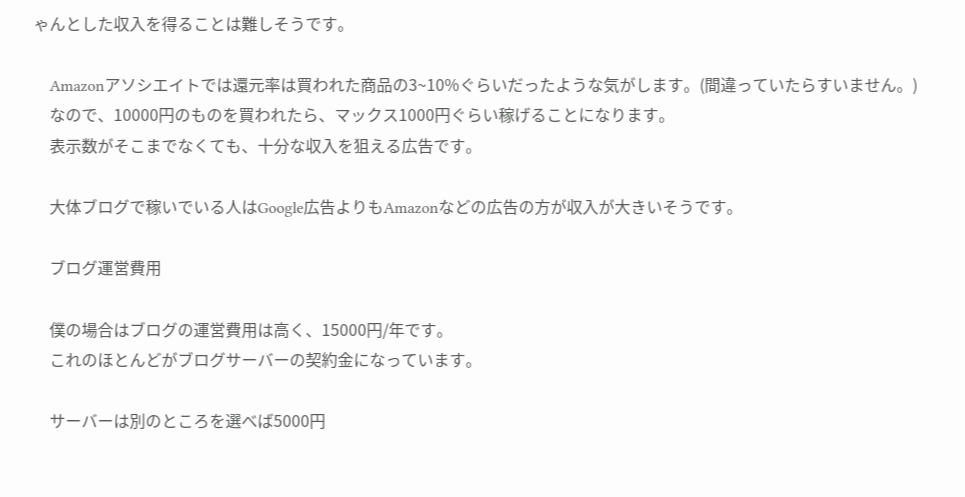ゃんとした収入を得ることは難しそうです。

    Amazonアソシエイトでは還元率は買われた商品の3~10%ぐらいだったような気がします。(間違っていたらすいません。)
    なので、10000円のものを買われたら、マックス1000円ぐらい稼げることになります。
    表示数がそこまでなくても、十分な収入を狙える広告です。

    大体ブログで稼いでいる人はGoogle広告よりもAmazonなどの広告の方が収入が大きいそうです。

    ブログ運営費用

    僕の場合はブログの運営費用は高く、15000円/年です。
    これのほとんどがブログサーバーの契約金になっています。

    サーバーは別のところを選べば5000円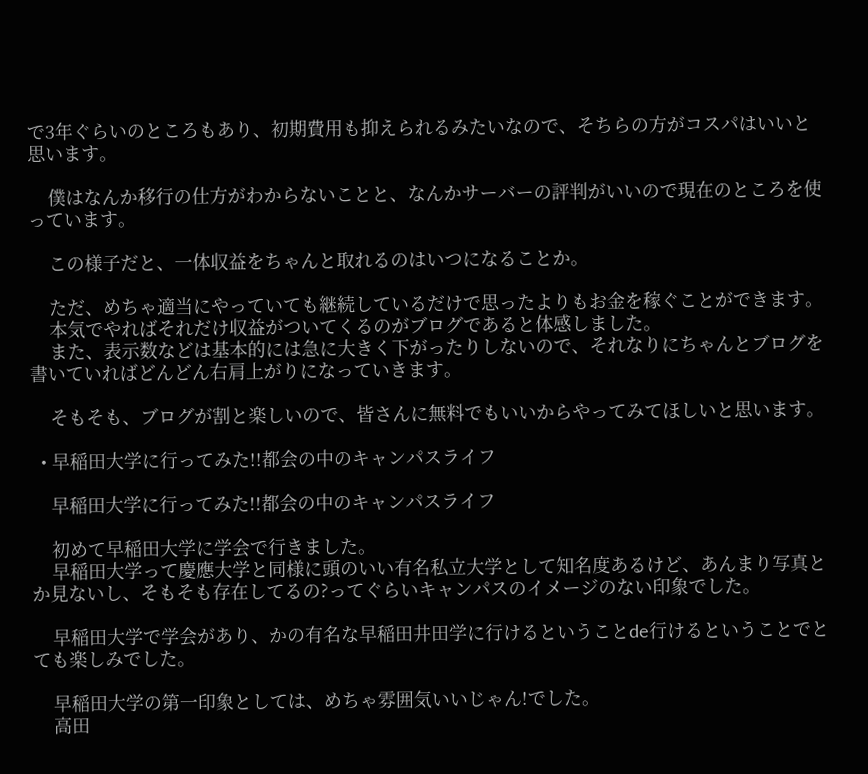で3年ぐらいのところもあり、初期費用も抑えられるみたいなので、そちらの方がコスパはいいと思います。

    僕はなんか移行の仕方がわからないことと、なんかサーバーの評判がいいので現在のところを使っています。

    この様子だと、一体収益をちゃんと取れるのはいつになることか。

    ただ、めちゃ適当にやっていても継続しているだけで思ったよりもお金を稼ぐことができます。
    本気でやればそれだけ収益がついてくるのがブログであると体感しました。
    また、表示数などは基本的には急に大きく下がったりしないので、それなりにちゃんとブログを書いていればどんどん右肩上がりになっていきます。

    そもそも、ブログが割と楽しいので、皆さんに無料でもいいからやってみてほしいと思います。

  • 早稲田大学に行ってみた!!都会の中のキャンパスライフ

    早稲田大学に行ってみた!!都会の中のキャンパスライフ

    初めて早稲田大学に学会で行きました。
    早稲田大学って慶應大学と同様に頭のいい有名私立大学として知名度あるけど、あんまり写真とか見ないし、そもそも存在してるの?ってぐらいキャンパスのイメージのない印象でした。

    早稲田大学で学会があり、かの有名な早稲田井田学に行けるということde行けるということでとても楽しみでした。

    早稲田大学の第一印象としては、めちゃ雰囲気いいじゃん!でした。
    高田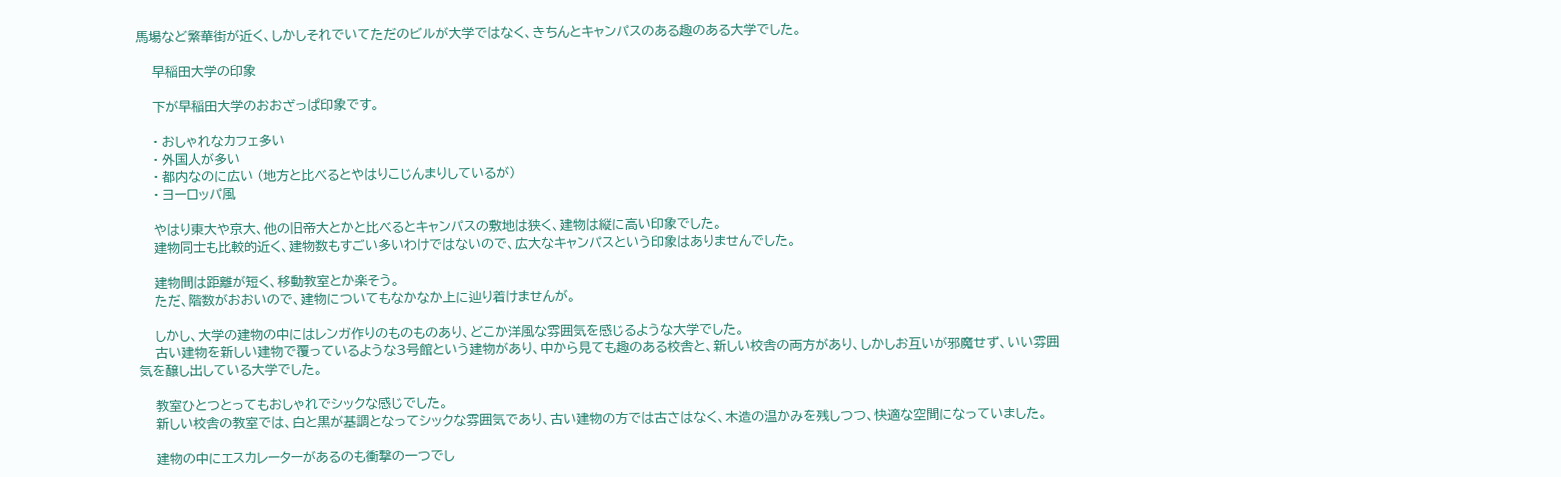馬場など繁華街が近く、しかしそれでいてただのビルが大学ではなく、きちんとキャンパスのある趣のある大学でした。

    早稲田大学の印象

    下が早稲田大学のおおざっぱ印象です。

    • おしゃれなカフェ多い
    • 外国人が多い
    • 都内なのに広い (地方と比べるとやはりこじんまりしているが)
    • ヨーロッパ風

    やはり東大や京大、他の旧帝大とかと比べるとキャンパスの敷地は狭く、建物は縦に高い印象でした。
    建物同士も比較的近く、建物数もすごい多いわけではないので、広大なキャンパスという印象はありませんでした。

    建物間は距離が短く、移動教室とか楽そう。
    ただ、階数がおおいので、建物についてもなかなか上に辿り着けませんが。

    しかし、大学の建物の中にはレンガ作りのものものあり、どこか洋風な雰囲気を感じるような大学でした。
    古い建物を新しい建物で覆っているような3号館という建物があり、中から見ても趣のある校舎と、新しい校舎の両方があり、しかしお互いが邪魔せず、いい雰囲気を醸し出している大学でした。

    教室ひとつとってもおしゃれでシックな感じでした。
    新しい校舎の教室では、白と黒が基調となってシックな雰囲気であり、古い建物の方では古さはなく、木造の温かみを残しつつ、快適な空間になっていました。

    建物の中にエスカレーターがあるのも衝撃の一つでし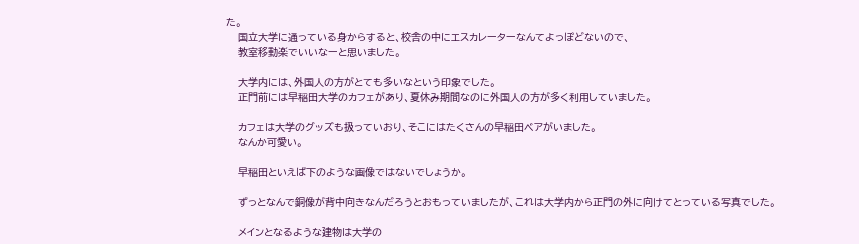た。
    国立大学に通っている身からすると、校舎の中にエスカレーターなんてよっぽどないので、
    教室移動楽でいいなーと思いました。

    大学内には、外国人の方がとても多いなという印象でした。
    正門前には早稲田大学のカフェがあり、夏休み期間なのに外国人の方が多く利用していました。

    カフェは大学のグッズも扱っていおり、そこにはたくさんの早稲田ベアがいました。
    なんか可愛い。

    早稲田といえば下のような画像ではないでしょうか。

    ずっとなんで銅像が背中向きなんだろうとおもっていましたが、これは大学内から正門の外に向けてとっている写真でした。

    メインとなるような建物は大学の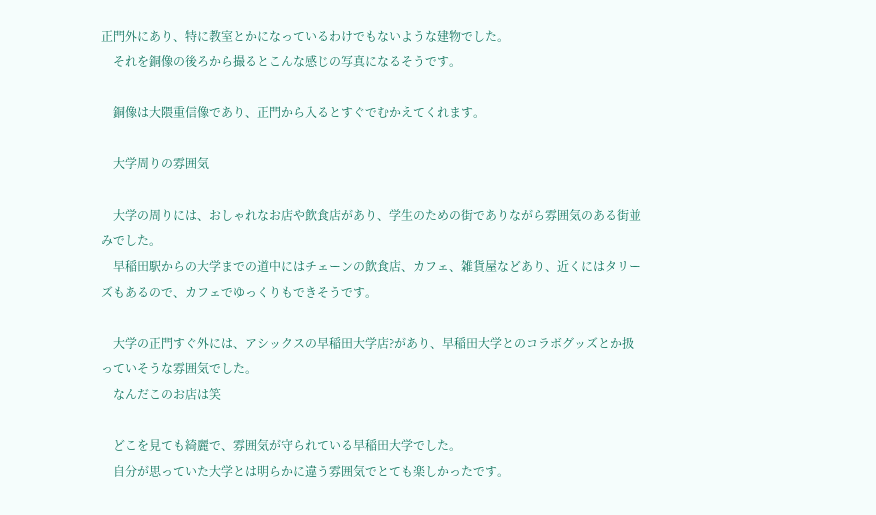正門外にあり、特に教室とかになっているわけでもないような建物でした。
    それを銅像の後ろから撮るとこんな感じの写真になるそうです。

    銅像は大隈重信像であり、正門から入るとすぐでむかえてくれます。

    大学周りの雰囲気

    大学の周りには、おしゃれなお店や飲食店があり、学生のための街でありながら雰囲気のある街並みでした。
    早稲田駅からの大学までの道中にはチェーンの飲食店、カフェ、雑貨屋などあり、近くにはタリーズもあるので、カフェでゆっくりもできそうです。

    大学の正門すぐ外には、アシックスの早稲田大学店?があり、早稲田大学とのコラボグッズとか扱っていそうな雰囲気でした。
    なんだこのお店は笑

    どこを見ても綺麗で、雰囲気が守られている早稲田大学でした。
    自分が思っていた大学とは明らかに違う雰囲気でとても楽しかったです。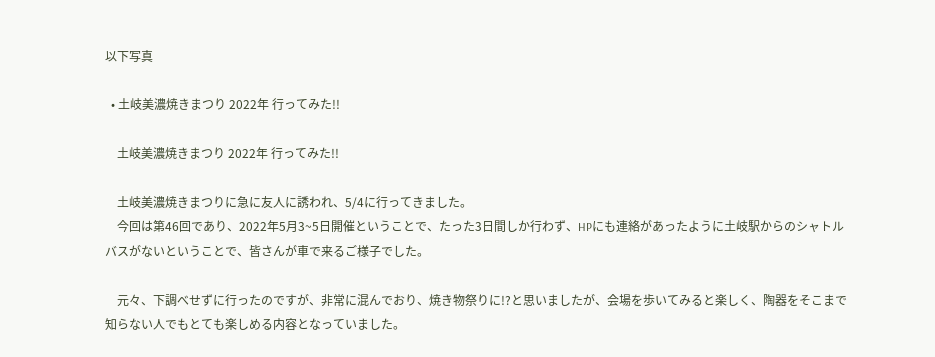以下写真

  • 土岐美濃焼きまつり 2022年 行ってみた!!

    土岐美濃焼きまつり 2022年 行ってみた!!

    土岐美濃焼きまつりに急に友人に誘われ、5/4に行ってきました。
    今回は第46回であり、2022年5月3~5日開催ということで、たった3日間しか行わず、HPにも連絡があったように土岐駅からのシャトルバスがないということで、皆さんが車で来るご様子でした。

    元々、下調べせずに行ったのですが、非常に混んでおり、焼き物祭りに!?と思いましたが、会場を歩いてみると楽しく、陶器をそこまで知らない人でもとても楽しめる内容となっていました。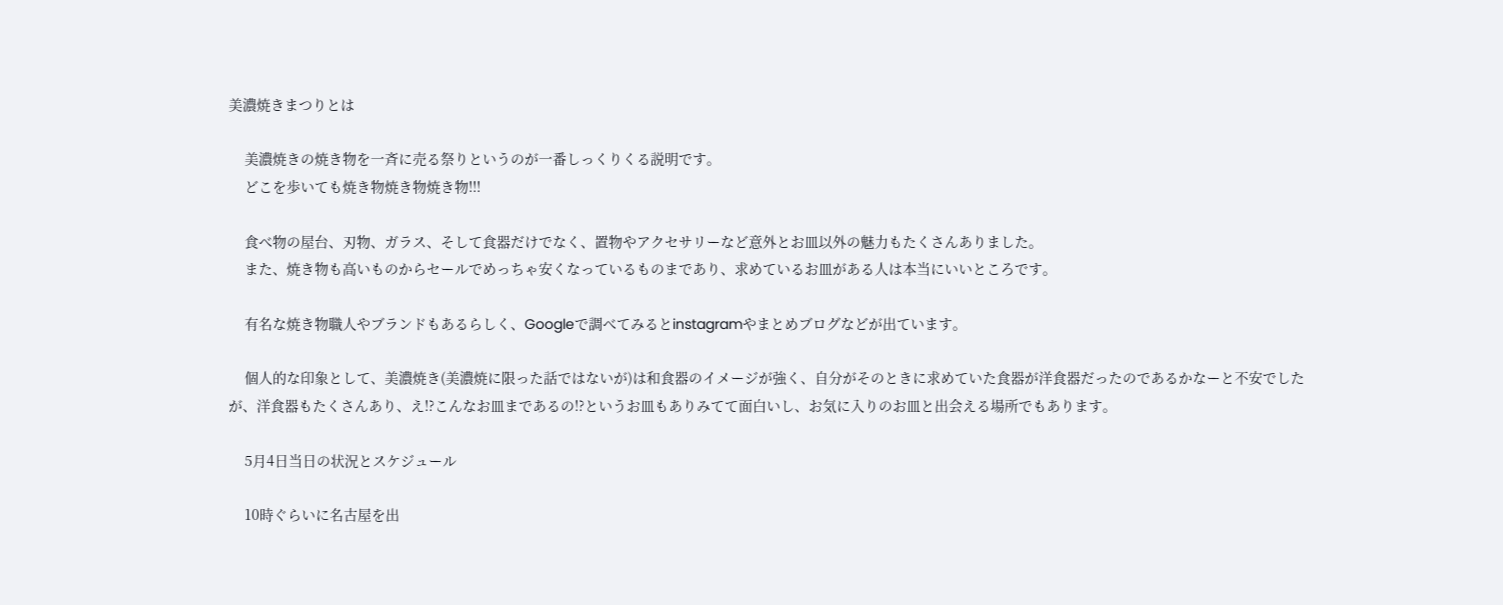美濃焼きまつりとは

    美濃焼きの焼き物を一斉に売る祭りというのが一番しっくりくる説明です。
    どこを歩いても焼き物焼き物焼き物!!!

    食べ物の屋台、刃物、ガラス、そして食器だけでなく、置物やアクセサリーなど意外とお皿以外の魅力もたくさんありました。
    また、焼き物も高いものからセールでめっちゃ安くなっているものまであり、求めているお皿がある人は本当にいいところです。

    有名な焼き物職人やブランドもあるらしく、Googleで調べてみるとinstagramやまとめブログなどが出ています。

    個人的な印象として、美濃焼き(美濃焼に限った話ではないが)は和食器のイメージが強く、自分がそのときに求めていた食器が洋食器だったのであるかなーと不安でしたが、洋食器もたくさんあり、え!?こんなお皿まであるの!?というお皿もありみてて面白いし、お気に入りのお皿と出会える場所でもあります。

    5月4日当日の状況とスケジュール

    10時ぐらいに名古屋を出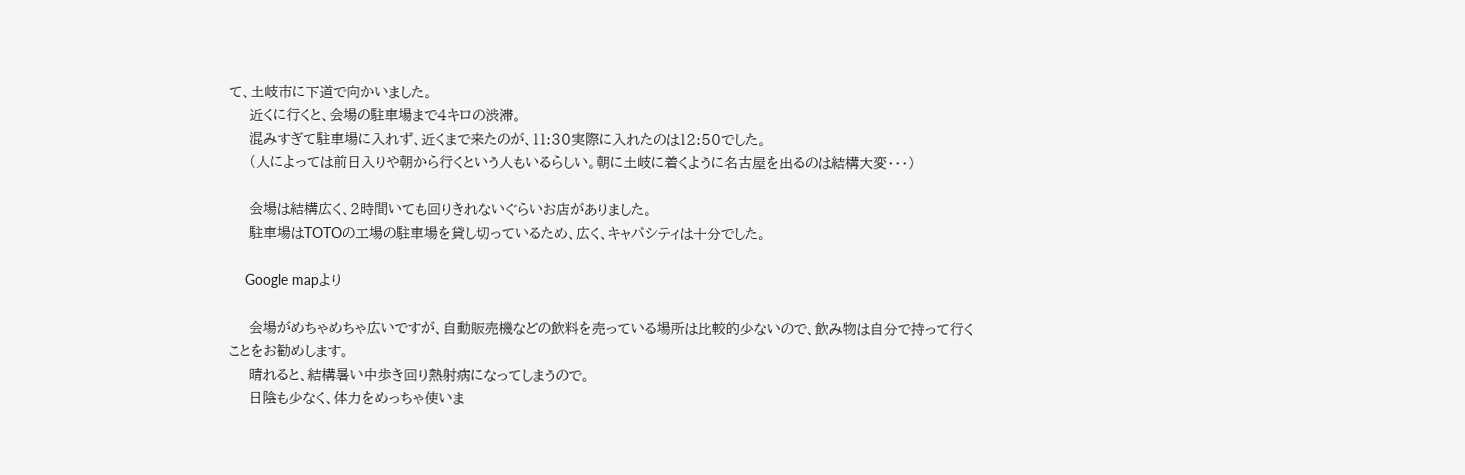て、土岐市に下道で向かいました。
    近くに行くと、会場の駐車場まで4キロの渋滞。
    混みすぎて駐車場に入れず、近くまで来たのが、11:30実際に入れたのは12:50でした。
    (人によっては前日入りや朝から行くという人もいるらしい。朝に土岐に着くように名古屋を出るのは結構大変・・・)

    会場は結構広く、2時間いても回りきれないぐらいお店がありました。
    駐車場はTOTOの工場の駐車場を貸し切っているため、広く、キャパシティは十分でした。

    Google mapより

    会場がめちゃめちゃ広いですが、自動販売機などの飲料を売っている場所は比較的少ないので、飲み物は自分で持って行くことをお勧めします。
    晴れると、結構暑い中歩き回り熱射病になってしまうので。
    日陰も少なく、体力をめっちゃ使いま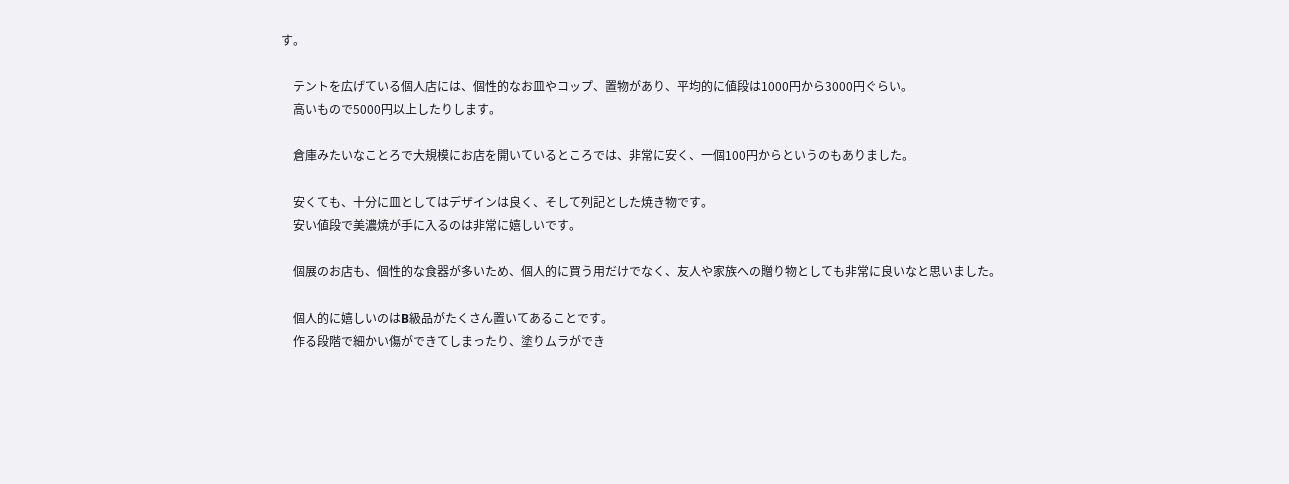す。

    テントを広げている個人店には、個性的なお皿やコップ、置物があり、平均的に値段は1000円から3000円ぐらい。
    高いもので5000円以上したりします。

    倉庫みたいなことろで大規模にお店を開いているところでは、非常に安く、一個100円からというのもありました。

    安くても、十分に皿としてはデザインは良く、そして列記とした焼き物です。
    安い値段で美濃焼が手に入るのは非常に嬉しいです。

    個展のお店も、個性的な食器が多いため、個人的に買う用だけでなく、友人や家族への贈り物としても非常に良いなと思いました。

    個人的に嬉しいのはB級品がたくさん置いてあることです。
    作る段階で細かい傷ができてしまったり、塗りムラができ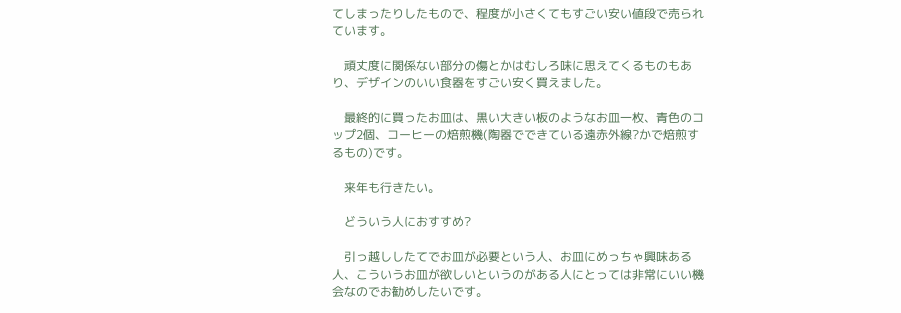てしまったりしたもので、程度が小さくてもすごい安い値段で売られています。

    頑丈度に関係ない部分の傷とかはむしろ味に思えてくるものもあり、デザインのいい食器をすごい安く買えました。

    最終的に買ったお皿は、黒い大きい板のようなお皿一枚、青色のコップ2個、コーヒーの焙煎機(陶器でできている遠赤外線?かで焙煎するもの)です。

    来年も行きたい。

    どういう人におすすめ?

    引っ越ししたてでお皿が必要という人、お皿にめっちゃ興味ある人、こういうお皿が欲しいというのがある人にとっては非常にいい機会なのでお勧めしたいです。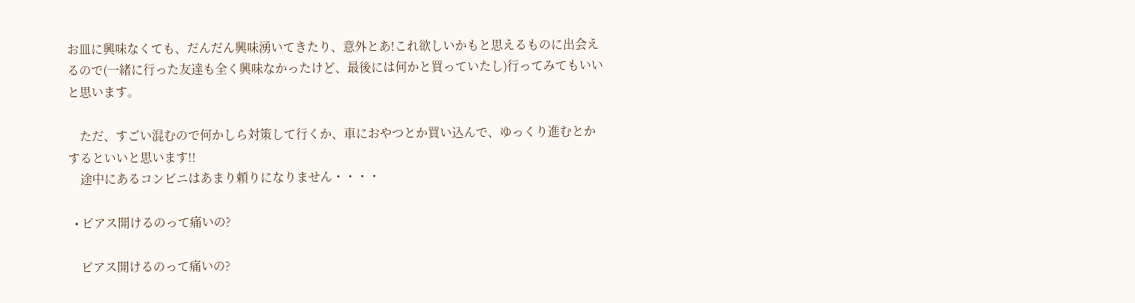お皿に興味なくても、だんだん興味湧いてきたり、意外とあ!これ欲しいかもと思えるものに出会えるので(一緒に行った友達も全く興味なかったけど、最後には何かと買っていたし)行ってみてもいいと思います。

    ただ、すごい混むので何かしら対策して行くか、車におやつとか買い込んで、ゆっくり進むとかするといいと思います!!
    途中にあるコンビニはあまり頼りになりません・・・・

  • ピアス開けるのって痛いの?

    ピアス開けるのって痛いの?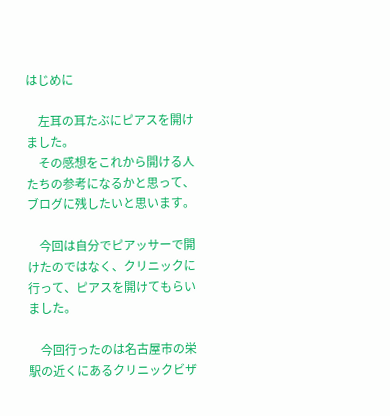はじめに

    左耳の耳たぶにピアスを開けました。
    その感想をこれから開ける人たちの参考になるかと思って、ブログに残したいと思います。

    今回は自分でピアッサーで開けたのではなく、クリニックに行って、ピアスを開けてもらいました。

    今回行ったのは名古屋市の栄駅の近くにあるクリニックビザ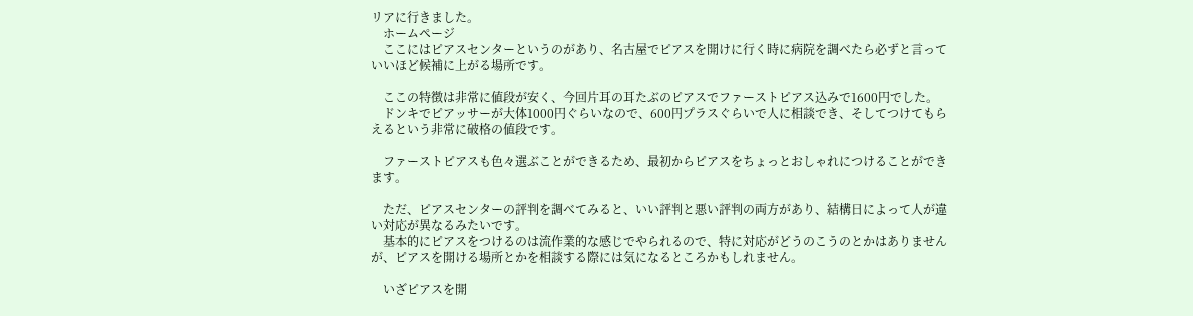リアに行きました。
    ホームページ
    ここにはピアスセンターというのがあり、名古屋でピアスを開けに行く時に病院を調べたら必ずと言っていいほど候補に上がる場所です。

    ここの特徴は非常に値段が安く、今回片耳の耳たぶのピアスでファーストピアス込みで1600円でした。
    ドンキでピアッサーが大体1000円ぐらいなので、600円プラスぐらいで人に相談でき、そしてつけてもらえるという非常に破格の値段です。

    ファーストピアスも色々選ぶことができるため、最初からピアスをちょっとおしゃれにつけることができます。

    ただ、ピアスセンターの評判を調べてみると、いい評判と悪い評判の両方があり、結構日によって人が違い対応が異なるみたいです。
    基本的にピアスをつけるのは流作業的な感じでやられるので、特に対応がどうのこうのとかはありませんが、ピアスを開ける場所とかを相談する際には気になるところかもしれません。

    いざピアスを開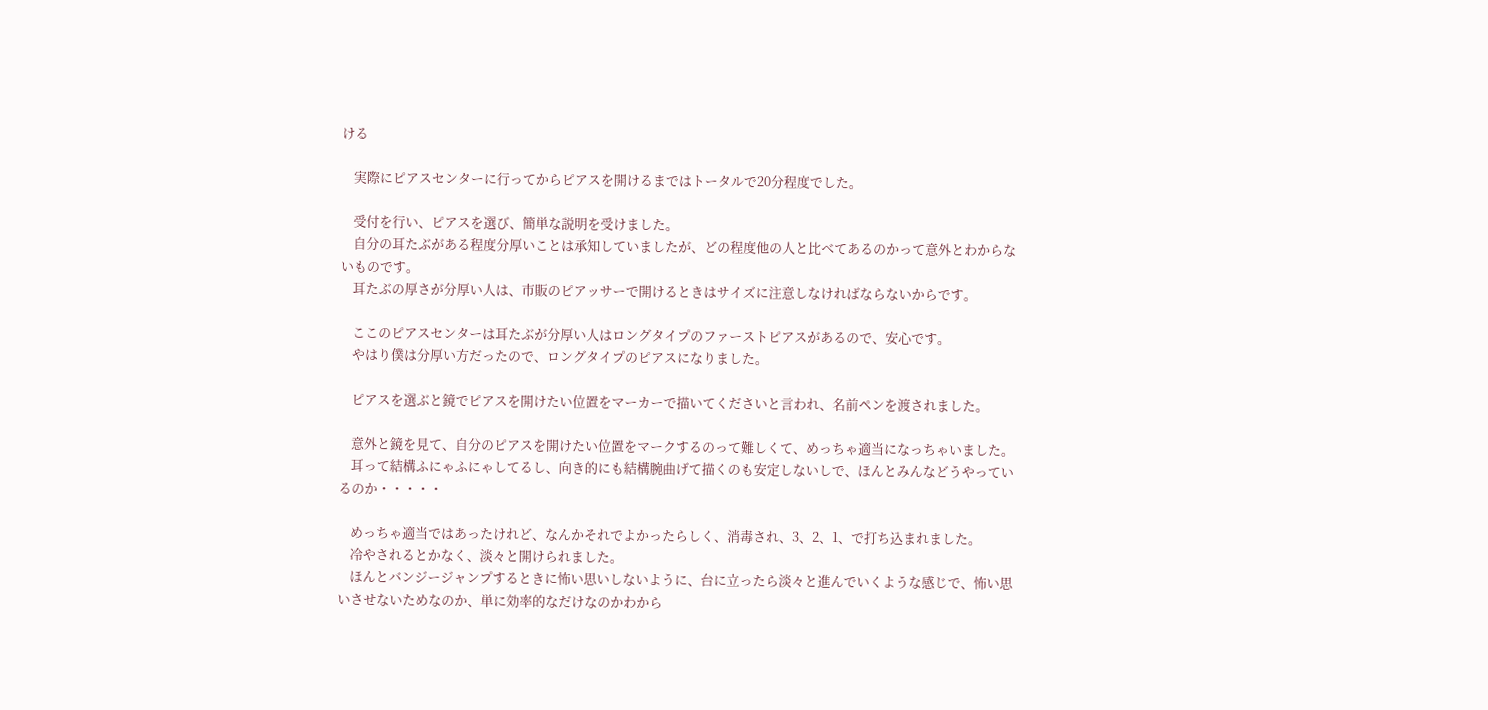ける

    実際にピアスセンターに行ってからピアスを開けるまではトータルで20分程度でした。

    受付を行い、ピアスを選び、簡単な説明を受けました。
    自分の耳たぶがある程度分厚いことは承知していましたが、どの程度他の人と比べてあるのかって意外とわからないものです。
    耳たぶの厚さが分厚い人は、市販のピアッサーで開けるときはサイズに注意しなければならないからです。

    ここのピアスセンターは耳たぶが分厚い人はロングタイプのファーストピアスがあるので、安心です。
    やはり僕は分厚い方だったので、ロングタイプのピアスになりました。

    ピアスを選ぶと鏡でピアスを開けたい位置をマーカーで描いてくださいと言われ、名前ペンを渡されました。

    意外と鏡を見て、自分のピアスを開けたい位置をマークするのって難しくて、めっちゃ適当になっちゃいました。
    耳って結構ふにゃふにゃしてるし、向き的にも結構腕曲げて描くのも安定しないしで、ほんとみんなどうやっているのか・・・・・

    めっちゃ適当ではあったけれど、なんかそれでよかったらしく、消毒され、3、2、1、で打ち込まれました。
    冷やされるとかなく、淡々と開けられました。
    ほんとバンジージャンプするときに怖い思いしないように、台に立ったら淡々と進んでいくような感じで、怖い思いさせないためなのか、単に効率的なだけなのかわから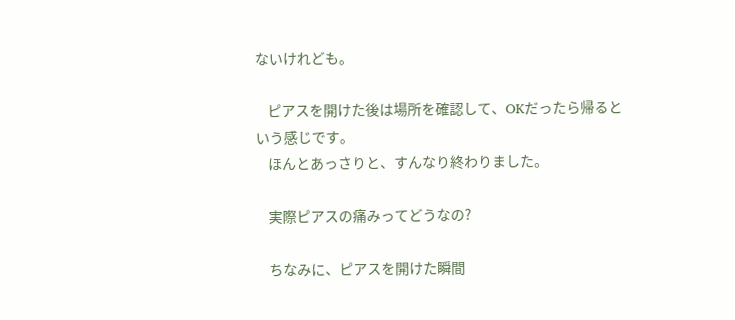ないけれども。

    ピアスを開けた後は場所を確認して、OKだったら帰るという感じです。
    ほんとあっさりと、すんなり終わりました。

    実際ピアスの痛みってどうなの?

    ちなみに、ピアスを開けた瞬間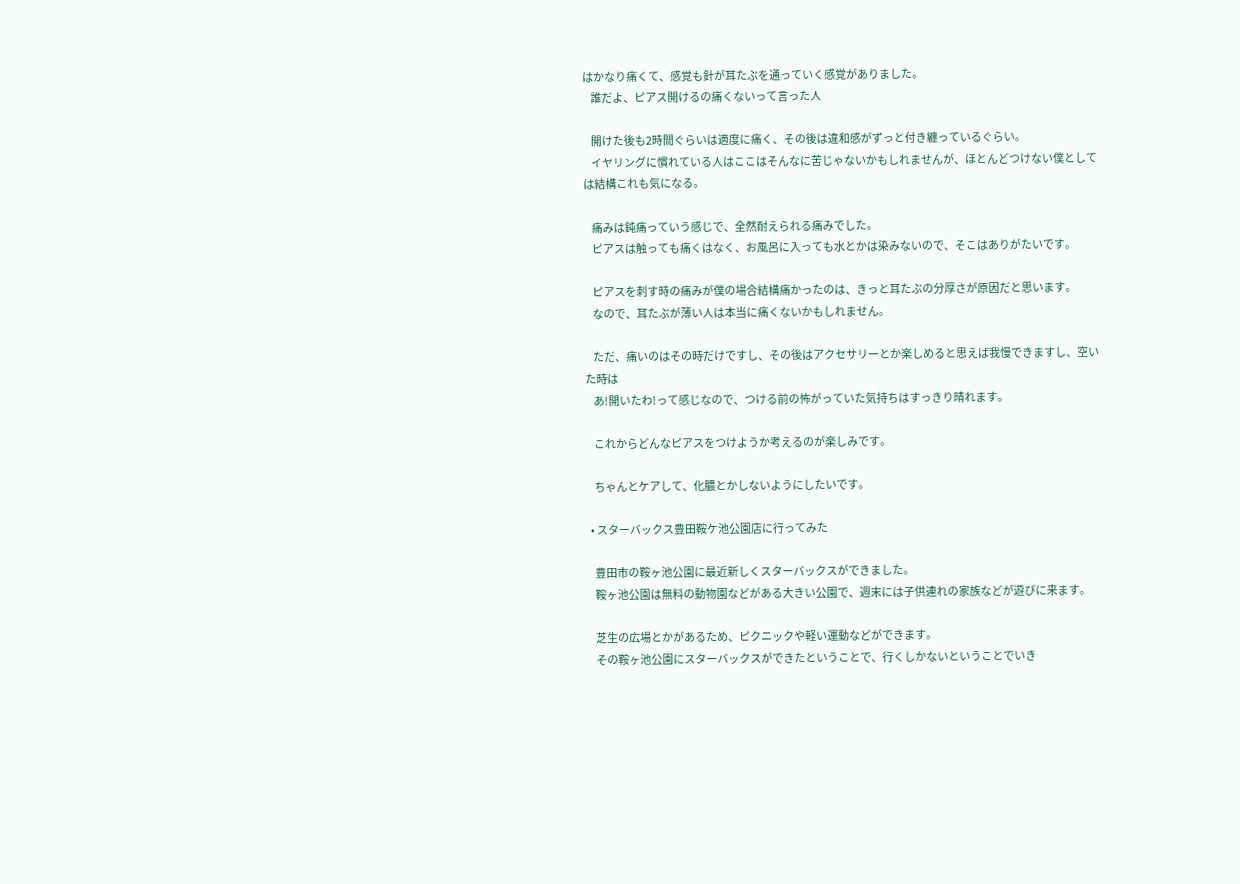はかなり痛くて、感覚も針が耳たぶを通っていく感覚がありました。
    誰だよ、ピアス開けるの痛くないって言った人

    開けた後も2時間ぐらいは適度に痛く、その後は違和感がずっと付き纏っているぐらい。
    イヤリングに慣れている人はここはそんなに苦じゃないかもしれませんが、ほとんどつけない僕としては結構これも気になる。

    痛みは鈍痛っていう感じで、全然耐えられる痛みでした。
    ピアスは触っても痛くはなく、お風呂に入っても水とかは染みないので、そこはありがたいです。

    ピアスを刺す時の痛みが僕の場合結構痛かったのは、きっと耳たぶの分厚さが原因だと思います。
    なので、耳たぶが薄い人は本当に痛くないかもしれません。

    ただ、痛いのはその時だけですし、その後はアクセサリーとか楽しめると思えば我慢できますし、空いた時は
    あ!開いたわ!って感じなので、つける前の怖がっていた気持ちはすっきり晴れます。

    これからどんなピアスをつけようか考えるのが楽しみです。

    ちゃんとケアして、化膿とかしないようにしたいです。

  • スターバックス豊田鞍ケ池公園店に行ってみた

    豊田市の鞍ヶ池公園に最近新しくスターバックスができました。
    鞍ヶ池公園は無料の動物園などがある大きい公園で、週末には子供連れの家族などが遊びに来ます。

    芝生の広場とかがあるため、ピクニックや軽い運動などができます。
    その鞍ヶ池公園にスターバックスができたということで、行くしかないということでいき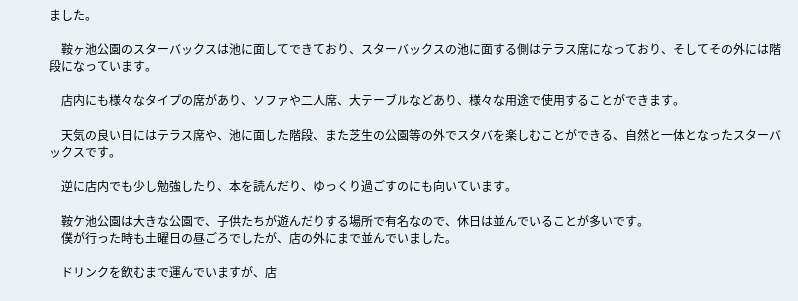ました。

    鞍ヶ池公園のスターバックスは池に面してできており、スターバックスの池に面する側はテラス席になっており、そしてその外には階段になっています。

    店内にも様々なタイプの席があり、ソファや二人席、大テーブルなどあり、様々な用途で使用することができます。

    天気の良い日にはテラス席や、池に面した階段、また芝生の公園等の外でスタバを楽しむことができる、自然と一体となったスターバックスです。

    逆に店内でも少し勉強したり、本を読んだり、ゆっくり過ごすのにも向いています。

    鞍ケ池公園は大きな公園で、子供たちが遊んだりする場所で有名なので、休日は並んでいることが多いです。
    僕が行った時も土曜日の昼ごろでしたが、店の外にまで並んでいました。

    ドリンクを飲むまで運んでいますが、店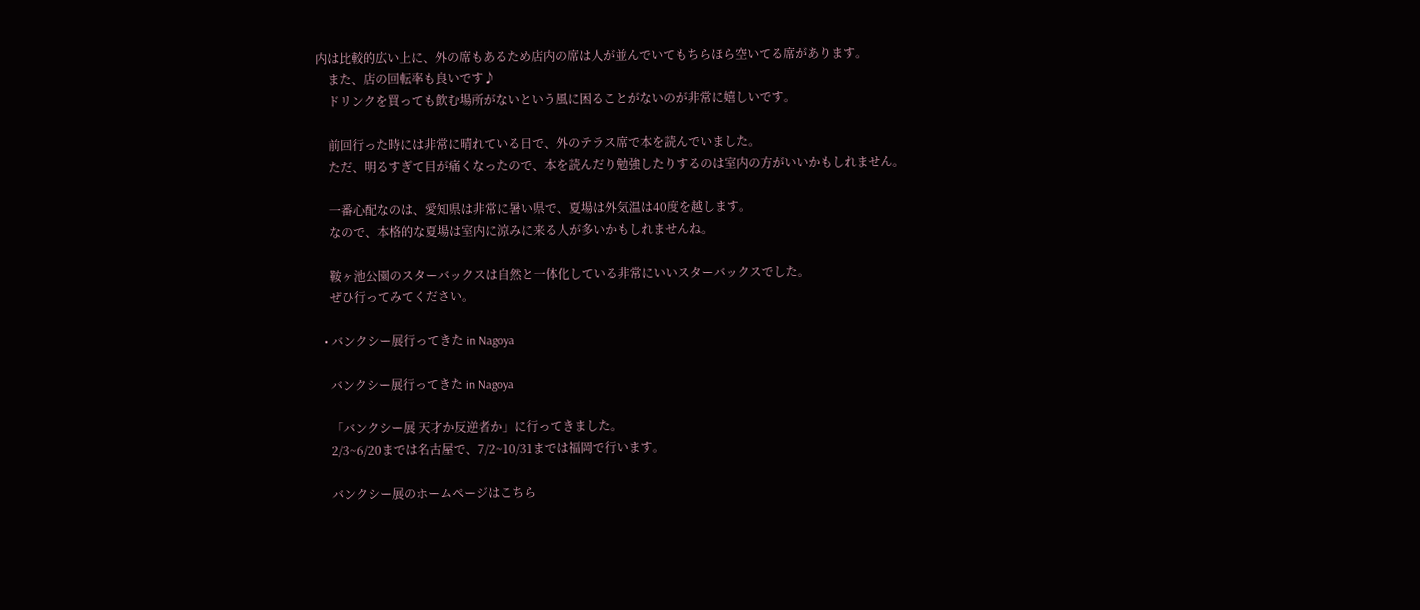内は比較的広い上に、外の席もあるため店内の席は人が並んでいてもちらほら空いてる席があります。
    また、店の回転率も良いです♪
    ドリンクを買っても飲む場所がないという風に困ることがないのが非常に嬉しいです。

    前回行った時には非常に晴れている日で、外のテラス席で本を読んでいました。
    ただ、明るすぎて目が痛くなったので、本を読んだり勉強したりするのは室内の方がいいかもしれません。

    一番心配なのは、愛知県は非常に暑い県で、夏場は外気温は40度を越します。
    なので、本格的な夏場は室内に涼みに来る人が多いかもしれませんね。

    鞍ヶ池公園のスターバックスは自然と一体化している非常にいいスターバックスでした。
    ぜひ行ってみてください。

  • バンクシー展行ってきた in Nagoya

    バンクシー展行ってきた in Nagoya

    「バンクシー展 天才か反逆者か」に行ってきました。
    2/3~6/20までは名古屋で、7/2~10/31までは福岡で行います。

    バンクシー展のホームページはこちら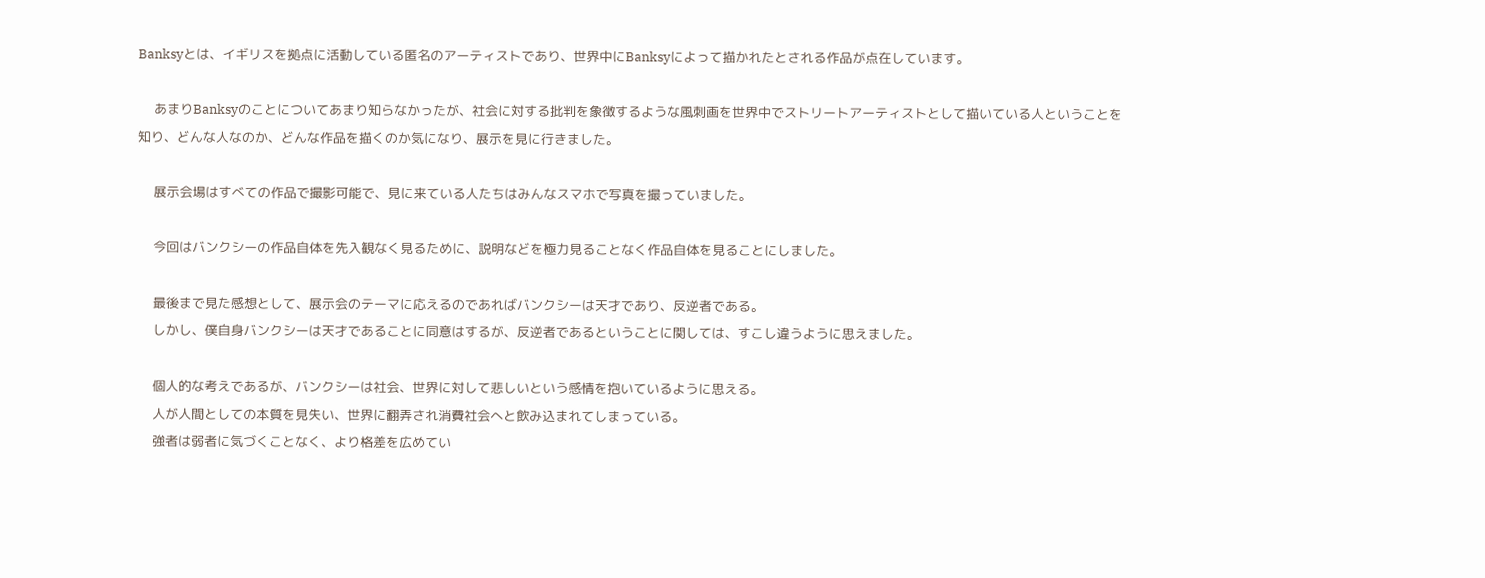Banksyとは、イギリスを拠点に活動している匿名のアーティストであり、世界中にBanksyによって描かれたとされる作品が点在しています。

    あまりBanksyのことについてあまり知らなかったが、社会に対する批判を象徴するような風刺画を世界中でストリートアーティストとして描いている人ということを知り、どんな人なのか、どんな作品を描くのか気になり、展示を見に行きました。

    展示会場はすべての作品で撮影可能で、見に来ている人たちはみんなスマホで写真を撮っていました。

    今回はバンクシーの作品自体を先入観なく見るために、説明などを極力見ることなく作品自体を見ることにしました。

    最後まで見た感想として、展示会のテーマに応えるのであればバンクシーは天才であり、反逆者である。
    しかし、僕自身バンクシーは天才であることに同意はするが、反逆者であるということに関しては、すこし違うように思えました。

    個人的な考えであるが、バンクシーは社会、世界に対して悲しいという感情を抱いているように思える。
    人が人間としての本質を見失い、世界に翻弄され消費社会へと飲み込まれてしまっている。
    強者は弱者に気づくことなく、より格差を広めてい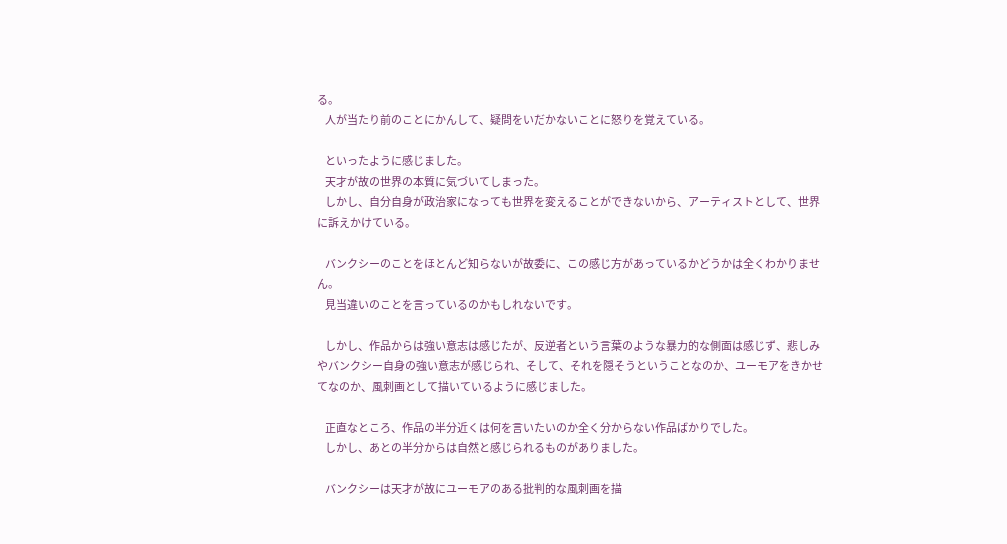る。
    人が当たり前のことにかんして、疑問をいだかないことに怒りを覚えている。

    といったように感じました。
    天才が故の世界の本質に気づいてしまった。
    しかし、自分自身が政治家になっても世界を変えることができないから、アーティストとして、世界に訴えかけている。

    バンクシーのことをほとんど知らないが故委に、この感じ方があっているかどうかは全くわかりません。
    見当違いのことを言っているのかもしれないです。

    しかし、作品からは強い意志は感じたが、反逆者という言葉のような暴力的な側面は感じず、悲しみやバンクシー自身の強い意志が感じられ、そして、それを隠そうということなのか、ユーモアをきかせてなのか、風刺画として描いているように感じました。

    正直なところ、作品の半分近くは何を言いたいのか全く分からない作品ばかりでした。
    しかし、あとの半分からは自然と感じられるものがありました。

    バンクシーは天才が故にユーモアのある批判的な風刺画を描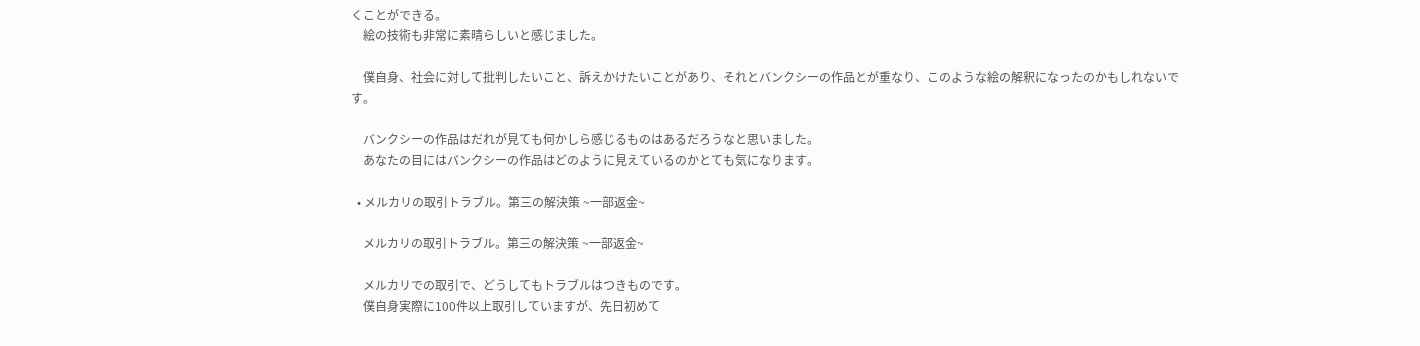くことができる。
    絵の技術も非常に素晴らしいと感じました。

    僕自身、社会に対して批判したいこと、訴えかけたいことがあり、それとバンクシーの作品とが重なり、このような絵の解釈になったのかもしれないです。

    バンクシーの作品はだれが見ても何かしら感じるものはあるだろうなと思いました。
    あなたの目にはバンクシーの作品はどのように見えているのかとても気になります。

  • メルカリの取引トラブル。第三の解決策 ~一部返金~

    メルカリの取引トラブル。第三の解決策 ~一部返金~

    メルカリでの取引で、どうしてもトラブルはつきものです。
    僕自身実際に100件以上取引していますが、先日初めて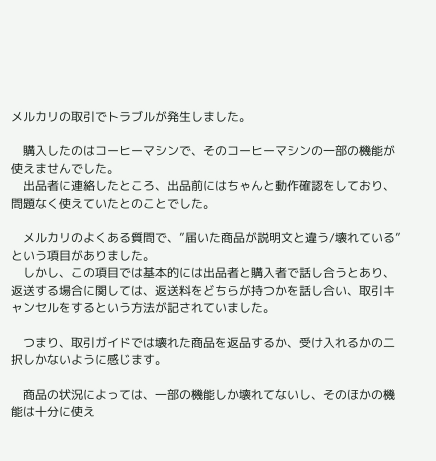メルカリの取引でトラブルが発生しました。

    購入したのはコーヒーマシンで、そのコーヒーマシンの一部の機能が使えませんでした。
    出品者に連絡したところ、出品前にはちゃんと動作確認をしており、問題なく使えていたとのことでした。

    メルカリのよくある質問で、”届いた商品が説明文と違う/壊れている”という項目がありました。
    しかし、この項目では基本的には出品者と購入者で話し合うとあり、返送する場合に関しては、返送料をどちらが持つかを話し合い、取引キャンセルをするという方法が記されていました。

    つまり、取引ガイドでは壊れた商品を返品するか、受け入れるかの二択しかないように感じます。

    商品の状況によっては、一部の機能しか壊れてないし、そのほかの機能は十分に使え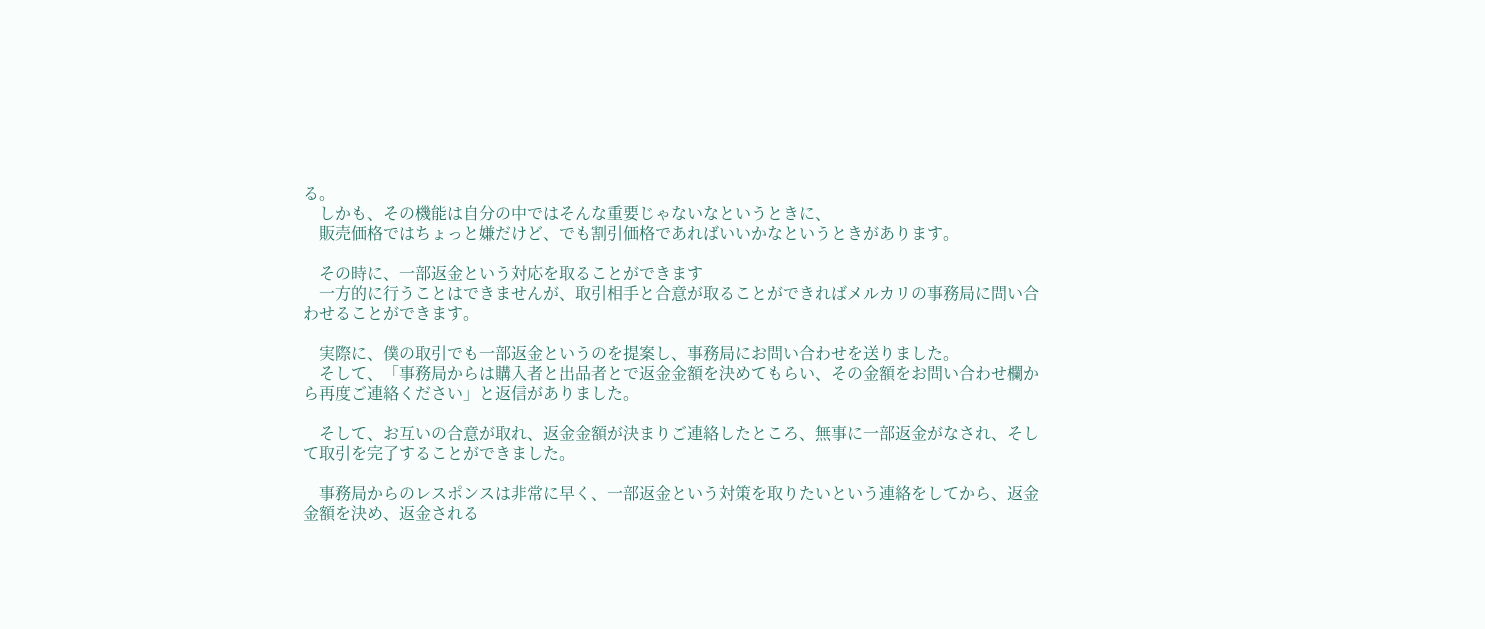る。
    しかも、その機能は自分の中ではそんな重要じゃないなというときに、
    販売価格ではちょっと嫌だけど、でも割引価格であればいいかなというときがあります。

    その時に、一部返金という対応を取ることができます
    一方的に行うことはできませんが、取引相手と合意が取ることができればメルカリの事務局に問い合わせることができます。

    実際に、僕の取引でも一部返金というのを提案し、事務局にお問い合わせを送りました。
    そして、「事務局からは購入者と出品者とで返金金額を決めてもらい、その金額をお問い合わせ欄から再度ご連絡ください」と返信がありました。

    そして、お互いの合意が取れ、返金金額が決まりご連絡したところ、無事に一部返金がなされ、そして取引を完了することができました。

    事務局からのレスポンスは非常に早く、一部返金という対策を取りたいという連絡をしてから、返金金額を決め、返金される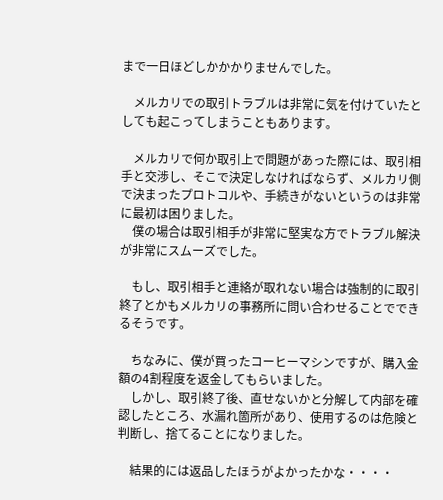まで一日ほどしかかかりませんでした。

    メルカリでの取引トラブルは非常に気を付けていたとしても起こってしまうこともあります。

    メルカリで何か取引上で問題があった際には、取引相手と交渉し、そこで決定しなければならず、メルカリ側で決まったプロトコルや、手続きがないというのは非常に最初は困りました。
    僕の場合は取引相手が非常に堅実な方でトラブル解決が非常にスムーズでした。

    もし、取引相手と連絡が取れない場合は強制的に取引終了とかもメルカリの事務所に問い合わせることでできるそうです。

    ちなみに、僕が買ったコーヒーマシンですが、購入金額の4割程度を返金してもらいました。
    しかし、取引終了後、直せないかと分解して内部を確認したところ、水漏れ箇所があり、使用するのは危険と判断し、捨てることになりました。

    結果的には返品したほうがよかったかな・・・・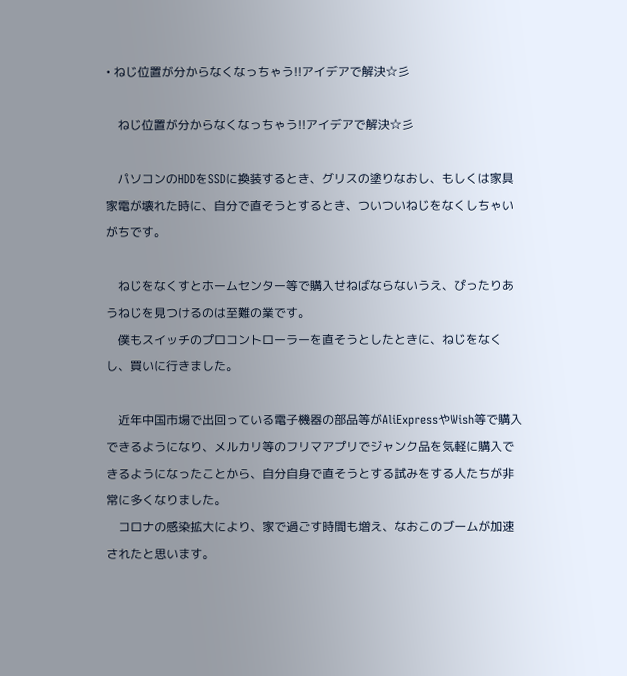• ねじ位置が分からなくなっちゃう!!アイデアで解決☆彡

    ねじ位置が分からなくなっちゃう!!アイデアで解決☆彡

    パソコンのHDDをSSDに換装するとき、グリスの塗りなおし、もしくは家具家電が壊れた時に、自分で直そうとするとき、ついついねじをなくしちゃいがちです。

    ねじをなくすとホームセンター等で購入せねばならないうえ、ぴったりあうねじを見つけるのは至難の業です。
    僕もスイッチのプロコントローラーを直そうとしたときに、ねじをなくし、買いに行きました。

    近年中国市場で出回っている電子機器の部品等がAliExpressやWish等で購入できるようになり、メルカリ等のフリマアプリでジャンク品を気軽に購入できるようになったことから、自分自身で直そうとする試みをする人たちが非常に多くなりました。
    コロナの感染拡大により、家で過ごす時間も増え、なおこのブームが加速されたと思います。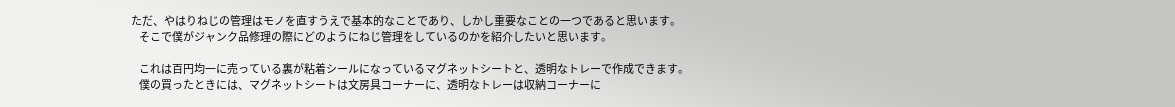ただ、やはりねじの管理はモノを直すうえで基本的なことであり、しかし重要なことの一つであると思います。
    そこで僕がジャンク品修理の際にどのようにねじ管理をしているのかを紹介したいと思います。

    これは百円均一に売っている裏が粘着シールになっているマグネットシートと、透明なトレーで作成できます。
    僕の買ったときには、マグネットシートは文房具コーナーに、透明なトレーは収納コーナーに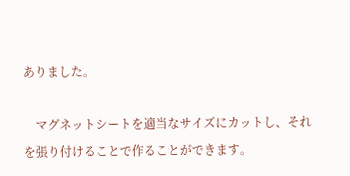ありました。

    マグネットシートを適当なサイズにカットし、それを張り付けることで作ることができます。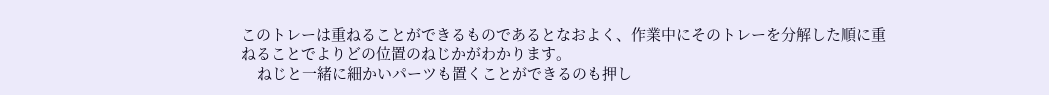このトレーは重ねることができるものであるとなおよく、作業中にそのトレーを分解した順に重ねることでよりどの位置のねじかがわかります。
    ねじと一緒に細かいパーツも置くことができるのも押し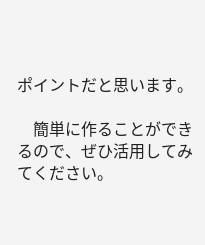ポイントだと思います。

    簡単に作ることができるので、ぜひ活用してみてください。